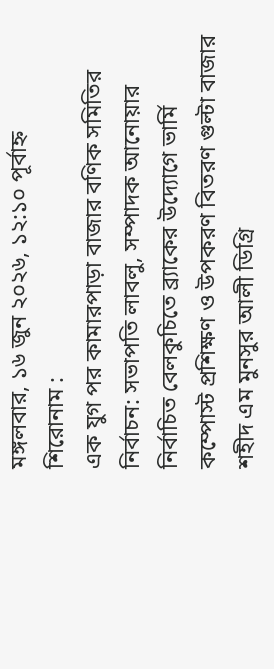মঙ্গলবার, ১৬ জুন ২০২৬, ১২:১০ পূর্বাহ্ন
শিরোনাম :
এক যুগ পর কামারপাড়া বাজার বণিক সমিতির নির্বাচন: সভাপতি লাবলু, সম্পাদক আনোয়ার নির্বাচিত বেলকুচিতে ব্র্যাকের উদ্যোগে ভার্মি কম্পোস্ট প্রশিক্ষণ ও উপকরণ বিতরণ গুল্টা বাজার শহীদ এম মুনসুর আলী ডিগ্রি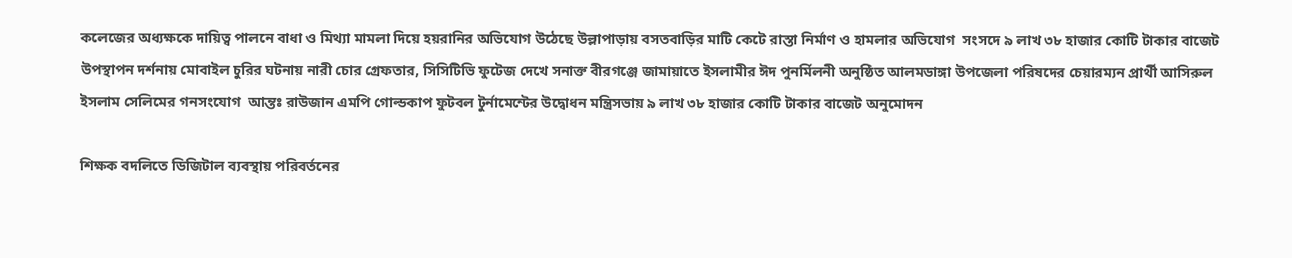কলেজের অধ্যক্ষকে দায়িত্ব পালনে বাধা ও মিথ্যা মামলা দিয়ে হয়রানির অভিযোগ উঠেছে উল্লাপাড়ায় বসতবাড়ির মাটি কেটে রাস্তা নির্মাণ ও হামলার অভিযোগ  সংসদে ৯ লাখ ৩৮ হাজার কোটি টাকার বাজেট উপস্থাপন দর্শনায় মোবাইল চুরির ঘটনায় নারী চোর গ্রেফতার, সিসিটিভি ফুটেজ দেখে সনাক্ত বীরগঞ্জে জামায়াতে ইসলামীর ঈদ পুনর্মিলনী অনুষ্ঠিত আলমডাঙ্গা উপজেলা পরিষদের চেয়ারম্যন প্রার্থী আসিরুল ইসলাম সেলিমের গনসংযোগ  আন্তঃ রাউজান এমপি গোল্ডকাপ ফুটবল টুর্নামেন্টের উদ্বোধন মন্ত্রিসভায় ৯ লাখ ৩৮ হাজার কোটি টাকার বাজেট অনুমোদন

শিক্ষক বদলিতে ডিজিটাল ব্যবস্থায় পরিবর্তনের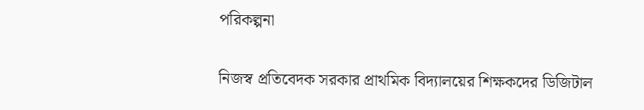পরিকল্পনা

নিজস্ব প্রতিবেদক সরকার প্রাথমিক বিদ্যালয়ের শিক্ষকদের ডিজিটাল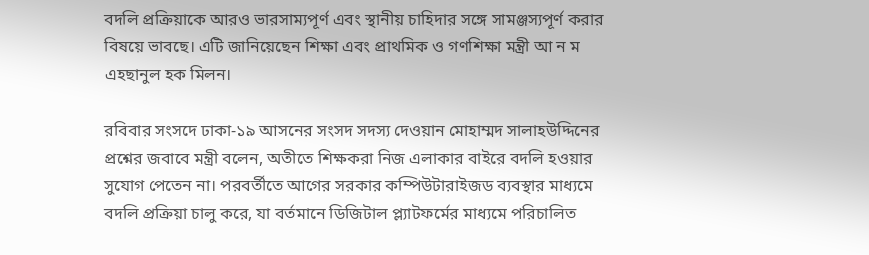বদলি প্রক্রিয়াকে আরও ভারসাম্যপূর্ণ এবং স্থানীয় চাহিদার সঙ্গে সামঞ্জস্যপূর্ণ করার বিষয়ে ভাবছে। এটি জানিয়েছেন শিক্ষা এবং প্রাথমিক ও গণশিক্ষা মন্ত্রী আ ন ম এহছানুল হক মিলন।

রবিবার সংসদে ঢাকা-১৯ আসনের সংসদ সদস্য দেওয়ান মোহাম্মদ সালাহউদ্দিনের প্রশ্নের জবাবে মন্ত্রী বলেন, অতীতে শিক্ষকরা নিজ এলাকার বাইরে বদলি হওয়ার সুযোগ পেতেন না। পরবর্তীতে আগের সরকার কম্পিউটারাইজড ব্যবস্থার মাধ্যমে বদলি প্রক্রিয়া চালু করে, যা বর্তমানে ডিজিটাল প্ল্যাটফর্মের মাধ্যমে পরিচালিত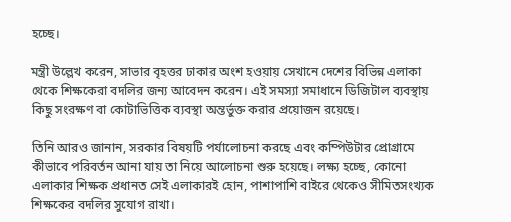হচ্ছে।

মন্ত্রী উল্লেখ করেন, সাভার বৃহত্তর ঢাকার অংশ হওয়ায় সেখানে দেশের বিভিন্ন এলাকা থেকে শিক্ষকেরা বদলির জন্য আবেদন করেন। এই সমস্যা সমাধানে ডিজিটাল ব্যবস্থায় কিছু সংরক্ষণ বা কোটাভিত্তিক ব্যবস্থা অন্তর্ভুক্ত করার প্রয়োজন রয়েছে।

তিনি আরও জানান, সরকার বিষয়টি পর্যালোচনা করছে এবং কম্পিউটার প্রোগ্রামে কীভাবে পরিবর্তন আনা যায় তা নিয়ে আলোচনা শুরু হয়েছে। লক্ষ্য হচ্ছে, কোনো এলাকার শিক্ষক প্রধানত সেই এলাকারই হোন, পাশাপাশি বাইরে থেকেও সীমিতসংখ্যক শিক্ষকের বদলির সুযোগ রাখা।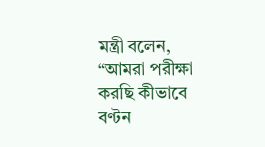মন্ত্রী বলেন, “আমরা পরীক্ষা করছি কীভাবে বণ্টন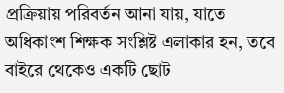প্রক্রিয়ায় পরিবর্তন আনা যায়, যাতে অধিকাংশ শিক্ষক সংশ্লিষ্ট এলাকার হন, তবে বাইরে থেকেও একটি ছোট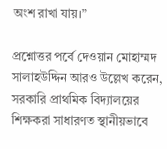অংশ রাখা যায়।”

প্রশ্নোত্তর পর্বে দেওয়ান মোহাম্মদ সালাহউদ্দিন আরও উল্লেখ করেন, সরকারি প্রাথমিক বিদ্যালয়ের শিক্ষকরা সাধারণত স্থানীয়ভাবে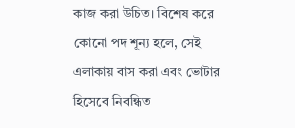কাজ করা উচিত। বিশেষ করে কোনো পদ শূন্য হলে, সেই এলাকায় বাস করা এবং ভোটার হিসেবে নিবন্ধিত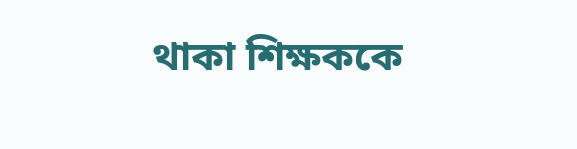থাকা শিক্ষককে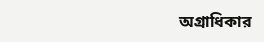অগ্রাধিকার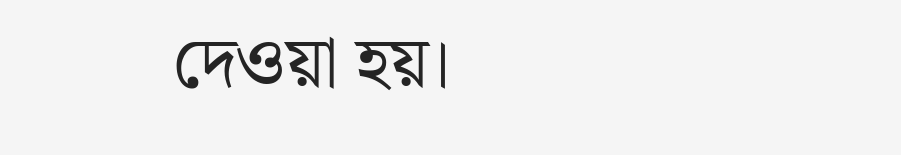দেওয়া হয়।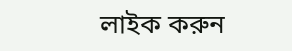লাইক করুন